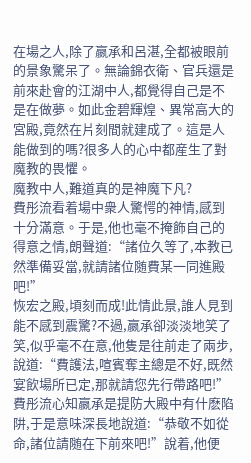在場之人,除了嬴承和呂湛,全都被眼前的景象驚呆了。無論錦衣衛、官兵還是前來赴會的江湖中人,都覺得自己是不是在做夢。如此金碧輝煌、異常高大的宮殿,竟然在片刻間就建成了。這是人能做到的嗎?很多人的心中都産生了對魔教的畏懼。
魔教中人,難道真的是神魔下凡?
費彤流看着場中衆人驚愕的神情,感到十分滿意。于是,他也毫不掩飾自己的得意之情,朗聲道:“諸位久等了,本教已然準備妥當,就請諸位随費某一同進殿吧!”
恢宏之殿,頃刻而成!此情此景,誰人見到能不感到震驚?不過,嬴承卻淡淡地笑了笑,似乎毫不在意,他隻是往前走了兩步,說道:“費護法,喧賓奪主總是不好,既然宴飲場所已定,那就請您先行帶路吧!”
費彤流心知嬴承是提防大殿中有什麽陷阱,于是意味深長地說道:“恭敬不如從命,諸位請随在下前來吧!”說着,他便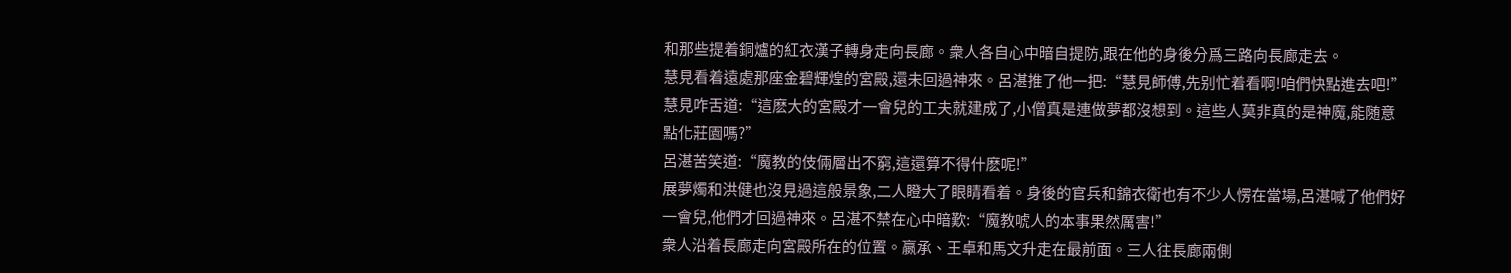和那些提着銅爐的紅衣漢子轉身走向長廊。衆人各自心中暗自提防,跟在他的身後分爲三路向長廊走去。
慧見看着遠處那座金碧輝煌的宮殿,還未回過神來。呂湛推了他一把:“慧見師傅,先别忙着看啊!咱們快點進去吧!”慧見咋舌道:“這麽大的宮殿才一會兒的工夫就建成了,小僧真是連做夢都沒想到。這些人莫非真的是神魔,能随意點化莊園嗎?”
呂湛苦笑道:“魔教的伎倆層出不窮,這還算不得什麽呢!”
展夢燭和洪健也沒見過這般景象,二人瞪大了眼睛看着。身後的官兵和錦衣衛也有不少人愣在當場,呂湛喊了他們好一會兒,他們才回過神來。呂湛不禁在心中暗歎:“魔教唬人的本事果然厲害!”
衆人沿着長廊走向宮殿所在的位置。嬴承、王卓和馬文升走在最前面。三人往長廊兩側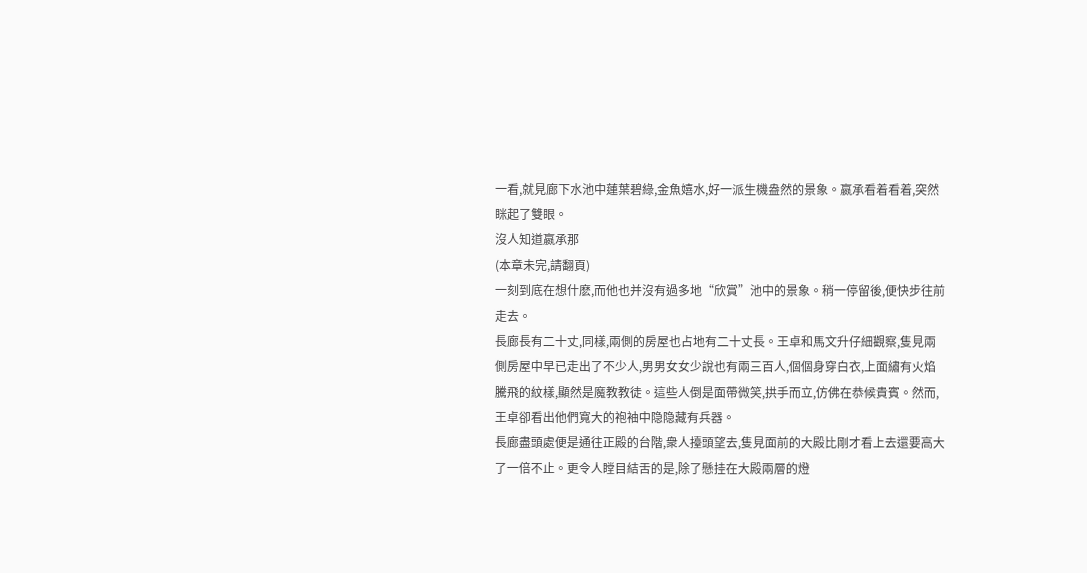一看,就見廊下水池中蓮葉碧綠,金魚嬉水,好一派生機盎然的景象。嬴承看着看着,突然眯起了雙眼。
沒人知道嬴承那
(本章未完,請翻頁)
一刻到底在想什麽,而他也并沒有過多地“欣賞”池中的景象。稍一停留後,便快步往前走去。
長廊長有二十丈,同樣,兩側的房屋也占地有二十丈長。王卓和馬文升仔細觀察,隻見兩側房屋中早已走出了不少人,男男女女少說也有兩三百人,個個身穿白衣,上面繡有火焰騰飛的紋樣,顯然是魔教教徒。這些人倒是面帶微笑,拱手而立,仿佛在恭候貴賓。然而,王卓卻看出他們寬大的袍袖中隐隐藏有兵器。
長廊盡頭處便是通往正殿的台階,衆人擡頭望去,隻見面前的大殿比剛才看上去還要高大了一倍不止。更令人瞠目結舌的是,除了懸挂在大殿兩層的燈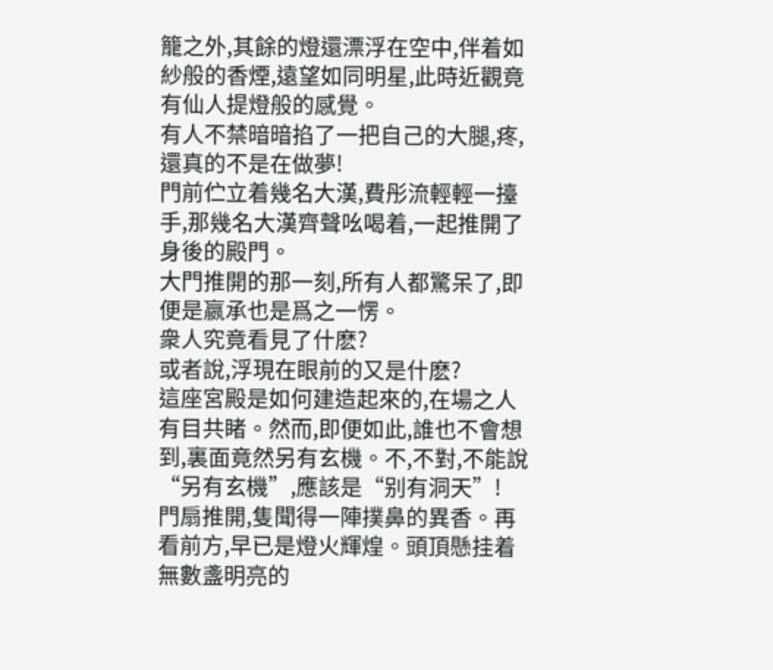籠之外,其餘的燈還漂浮在空中,伴着如紗般的香煙,遠望如同明星,此時近觀竟有仙人提燈般的感覺。
有人不禁暗暗掐了一把自己的大腿,疼,還真的不是在做夢!
門前伫立着幾名大漢,費彤流輕輕一擡手,那幾名大漢齊聲吆喝着,一起推開了身後的殿門。
大門推開的那一刻,所有人都驚呆了,即便是嬴承也是爲之一愣。
衆人究竟看見了什麽?
或者說,浮現在眼前的又是什麽?
這座宮殿是如何建造起來的,在場之人有目共睹。然而,即便如此,誰也不會想到,裏面竟然另有玄機。不,不對,不能說“另有玄機”,應該是“别有洞天”!
門扇推開,隻聞得一陣撲鼻的異香。再看前方,早已是燈火輝煌。頭頂懸挂着無數盞明亮的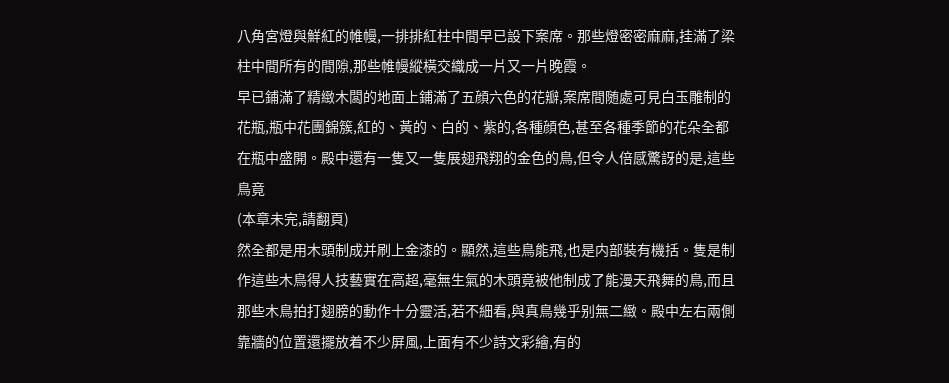八角宮燈與鮮紅的帷幔,一排排紅柱中間早已設下案席。那些燈密密麻麻,挂滿了梁柱中間所有的間隙,那些帷幔縱橫交織成一片又一片晚霞。
早已鋪滿了精緻木闆的地面上鋪滿了五顔六色的花瓣,案席間随處可見白玉雕制的花瓶,瓶中花團錦簇,紅的、黃的、白的、紫的,各種顔色,甚至各種季節的花朵全都在瓶中盛開。殿中還有一隻又一隻展翅飛翔的金色的鳥,但令人倍感驚訝的是,這些鳥竟
(本章未完,請翻頁)
然全都是用木頭制成并刷上金漆的。顯然,這些鳥能飛,也是内部裝有機括。隻是制作這些木鳥得人技藝實在高超,毫無生氣的木頭竟被他制成了能漫天飛舞的鳥,而且那些木鳥拍打翅膀的動作十分靈活,若不細看,與真鳥幾乎别無二緻。殿中左右兩側靠牆的位置還擺放着不少屏風,上面有不少詩文彩繪,有的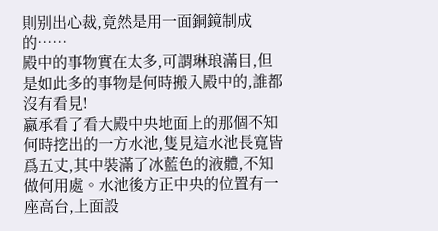則别出心裁,竟然是用一面銅鏡制成的……
殿中的事物實在太多,可謂琳琅滿目,但是如此多的事物是何時搬入殿中的,誰都沒有看見!
嬴承看了看大殿中央地面上的那個不知何時挖出的一方水池,隻見這水池長寬皆爲五丈,其中裝滿了冰藍色的液體,不知做何用處。水池後方正中央的位置有一座高台,上面設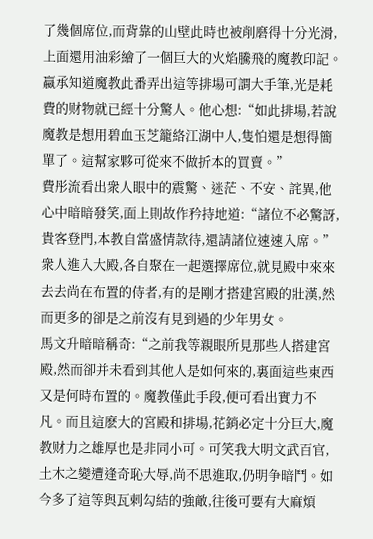了幾個席位,而背靠的山壁此時也被削磨得十分光滑,上面還用油彩繪了一個巨大的火焰騰飛的魔教印記。嬴承知道魔教此番弄出這等排場可謂大手筆,光是耗費的财物就已經十分驚人。他心想:“如此排場,若說魔教是想用碧血玉芝籠絡江湖中人,隻怕還是想得簡單了。這幫家夥可從來不做折本的買賣。”
費彤流看出衆人眼中的震驚、迷茫、不安、詫異,他心中暗暗發笑,面上則故作矜持地道:“諸位不必驚訝,貴客登門,本教自當盛情款待,還請諸位速速入席。”
衆人進入大殿,各自聚在一起選擇席位,就見殿中來來去去尚在布置的侍者,有的是剛才搭建宮殿的壯漢,然而更多的卻是之前沒有見到過的少年男女。
馬文升暗暗稱奇:“之前我等親眼所見那些人搭建宮殿,然而卻并未看到其他人是如何來的,裏面這些東西又是何時布置的。魔教僅此手段,便可看出實力不凡。而且這麽大的宮殿和排場,花銷必定十分巨大,魔教财力之雄厚也是非同小可。可笑我大明文武百官,土木之變遭逢奇恥大辱,尚不思進取,仍明争暗鬥。如今多了這等與瓦剌勾結的強敵,往後可要有大麻煩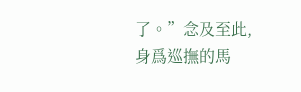了。”念及至此,身爲巡撫的馬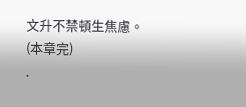文升不禁頓生焦慮。
(本章完)
.